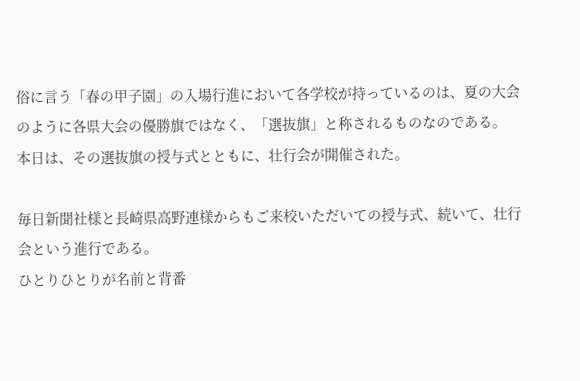俗に言う「春の甲子園」の入場行進において各学校が持っているのは、夏の大会のように各県大会の優勝旗ではなく、「選抜旗」と称されるものなのである。
本日は、その選抜旗の授与式とともに、壮行会が開催された。

毎日新聞社様と長崎県高野連様からもご来校いただいての授与式、続いて、壮行会という進行である。
ひとりひとりが名前と背番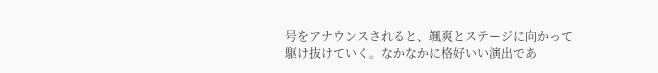号をアナウンスされると、颯爽とステージに向かって駆け抜けていく。なかなかに格好いい演出であ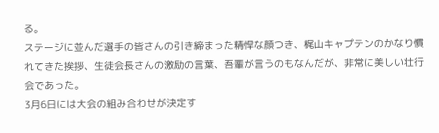る。
ステージに並んだ選手の皆さんの引き締まった精悍な顔つき、梶山キャプテンのかなり慣れてきた挨拶、生徒会長さんの激励の言葉、吾輩が言うのもなんだが、非常に美しい壮行会であった。
3月6日には大会の組み合わせが決定す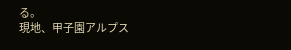る。
現地、甲子園アルプス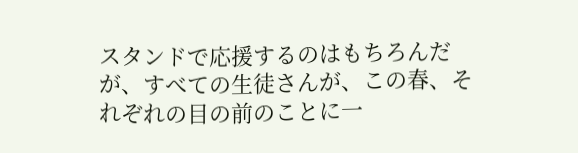スタンドで応援するのはもちろんだが、すべての生徒さんが、この春、それぞれの目の前のことに一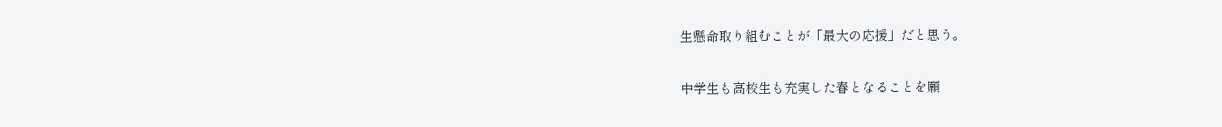生懸命取り組むことが「最大の応援」だと思う。

中学生も高校生も充実した春となることを願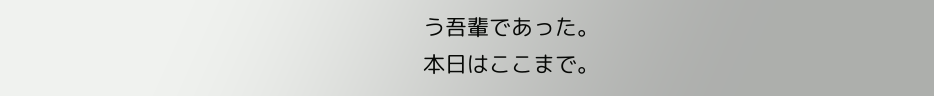う吾輩であった。
本日はここまで。